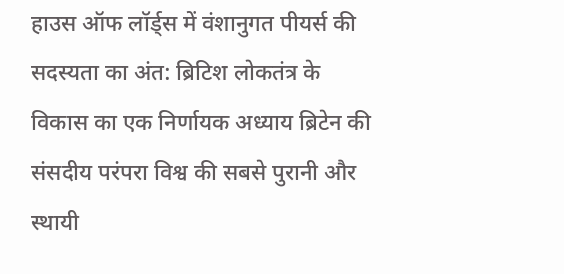हाउस ऑफ लॉर्ड्स में वंशानुगत पीयर्स की सदस्यता का अंत: ब्रिटिश लोकतंत्र के विकास का एक निर्णायक अध्याय ब्रिटेन की संसदीय परंपरा विश्व की सबसे पुरानी और स्थायी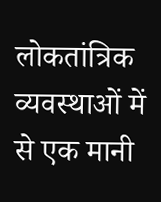लोकतांत्रिक व्यवस्थाओं में से एक मानी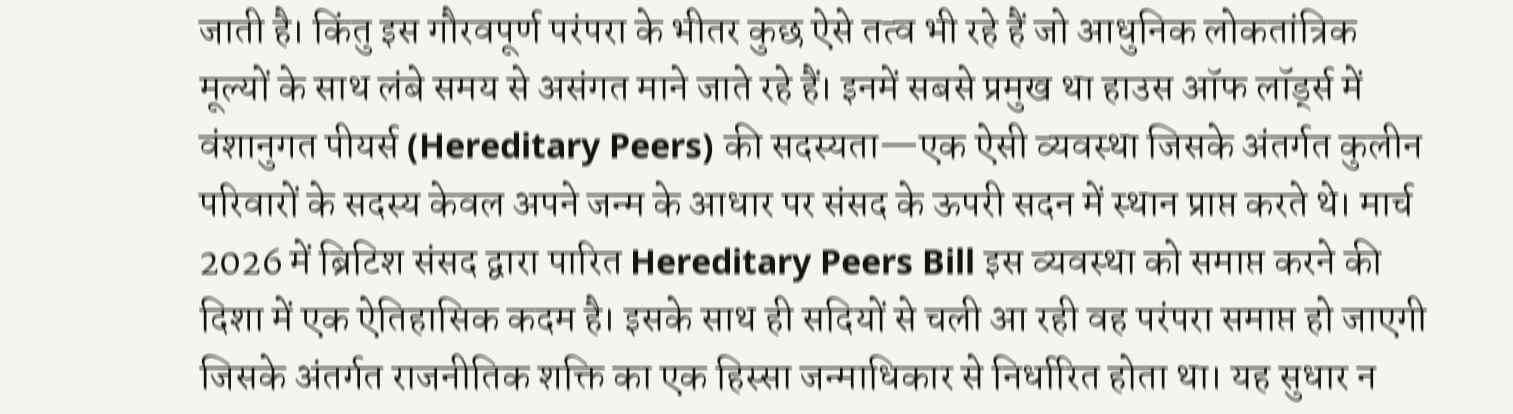जाती है। किंतु इस गौरवपूर्ण परंपरा के भीतर कुछ ऐसे तत्व भी रहे हैं जो आधुनिक लोकतांत्रिक मूल्यों के साथ लंबे समय से असंगत माने जाते रहे हैं। इनमें सबसे प्रमुख था हाउस ऑफ लॉर्ड्स में वंशानुगत पीयर्स (Hereditary Peers) की सदस्यता—एक ऐसी व्यवस्था जिसके अंतर्गत कुलीन परिवारों के सदस्य केवल अपने जन्म के आधार पर संसद के ऊपरी सदन में स्थान प्राप्त करते थे। मार्च 2026 में ब्रिटिश संसद द्वारा पारित Hereditary Peers Bill इस व्यवस्था को समाप्त करने की दिशा में एक ऐतिहासिक कदम है। इसके साथ ही सदियों से चली आ रही वह परंपरा समाप्त हो जाएगी जिसके अंतर्गत राजनीतिक शक्ति का एक हिस्सा जन्माधिकार से निर्धारित होता था। यह सुधार न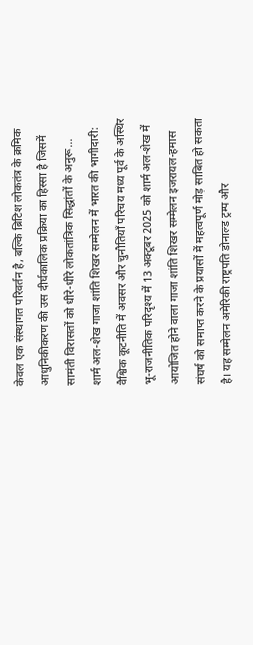केवल एक संस्थागत परिवर्तन है, बल्कि ब्रिटिश लोकतंत्र के क्रमिक आधुनिकीकरण की उस दीर्घकालिक प्रक्रिया का हिस्सा है जिसमें सामंती विरासतों को धीरे-धीरे लोकतांत्रिक सिद्धांतों के अनुरू...
शार्म अल-शेख गाजा शांति शिखर सम्मेलन में भारत की भागीदारी: वैश्विक कूटनीति में अवसर और चुनौतियाँ परिचय मध्य पूर्व के अस्थिर भू-राजनीतिक परिदृश्य में 13 अक्टूबर 2025 को शार्म अल-शेख में आयोजित होने वाला गाजा शांति शिखर सम्मेलन इजरायल-हमास संघर्ष को समाप्त करने के प्रयासों में महत्वपूर्ण मोड़ साबित हो सकता है। यह सम्मेलन अमेरिकी राष्ट्रपति डोनाल्ड ट्रम्प और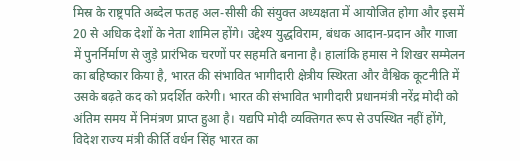मिस्र के राष्ट्रपति अब्देल फतह अल-सीसी की संयुक्त अध्यक्षता में आयोजित होगा और इसमें 20 से अधिक देशों के नेता शामिल होंगे। उद्देश्य युद्धविराम, बंधक आदान-प्रदान और गाजा में पुनर्निर्माण से जुड़े प्रारंभिक चरणों पर सहमति बनाना है। हालांकि हमास ने शिखर सम्मेलन का बहिष्कार किया है, भारत की संभावित भागीदारी क्षेत्रीय स्थिरता और वैश्विक कूटनीति में उसके बढ़ते कद को प्रदर्शित करेगी। भारत की संभावित भागीदारी प्रधानमंत्री नरेंद्र मोदी को अंतिम समय में निमंत्रण प्राप्त हुआ है। यद्यपि मोदी व्यक्तिगत रूप से उपस्थित नहीं होंगे, विदेश राज्य मंत्री कीर्ति वर्धन सिंह भारत का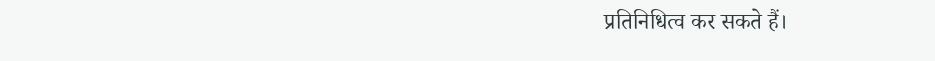प्रतिनिधित्व कर सकते हैं।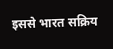इससे भारत सक्रिय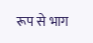रूप से भाग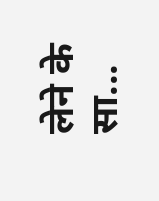लेने के सा...